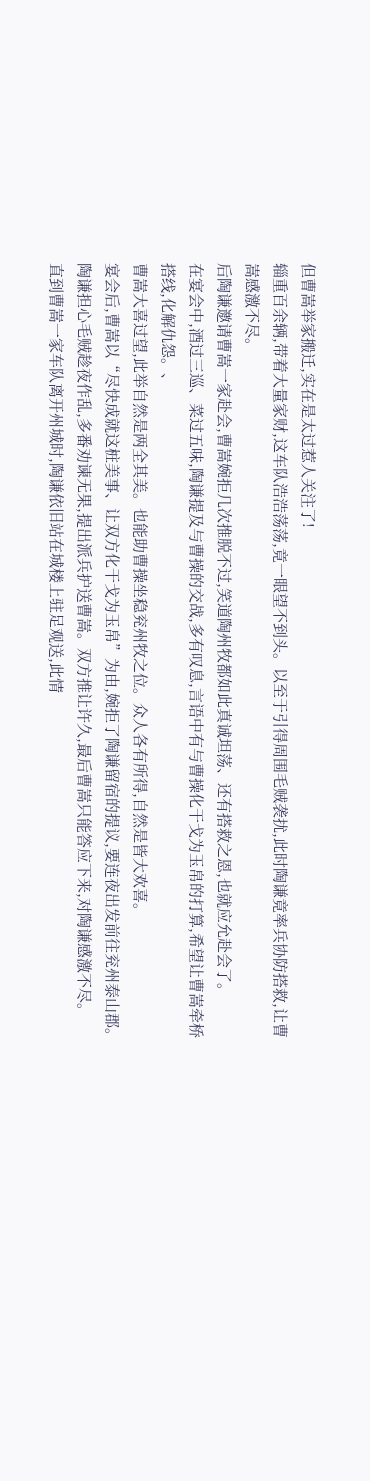但曹嵩举家搬迁,实在是太过惹人关注了!
辎重百余辆,带着大量家财,这车队浩浩荡荡,竟一眼望不到头。以至于引得周围毛贼袭扰,此时陶谦竟率兵协防搭救,让曹嵩感激不尽。
后陶谦邀请曹嵩一家赴会,曹嵩婉拒几次推脱不过,笑道陶州牧都如此真诚坦荡、还有搭救之恩,也就应允赴会了。
在宴会中,酒过三巡、菜过五味,陶谦提及与曹操的交战,多有叹息,言语中有与曹操化干戈为玉帛的打算,希望让曹嵩牵桥搭线,化解仇怨。、
曹嵩大喜过望,此举自然是两全其美。也能助曹操坐稳兖州牧之位。众人各有所得,自然是皆大欢喜。
宴会后,曹嵩以“尽快成就这桩美事、让双方化干戈为玉帛”为由,婉拒了陶谦留宿的提议,要连夜出发前往兖州泰山郡。
陶谦担心毛贼趁夜作乱,多番劝谏无果,提出派兵护送曹嵩。双方推让许久,最后曹嵩只能答应下来,对陶谦感激不尽。
直到曹嵩一家车队离开州城时,陶谦依旧站在城楼上驻足观送,此情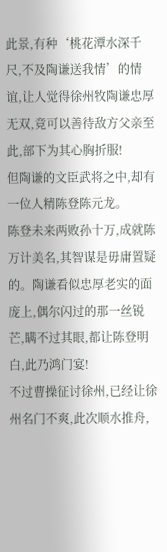此景,有种‘桃花潭水深千尺,不及陶谦送我情’的情谊,让人觉得徐州牧陶谦忠厚无双,竟可以善待敌方父亲至此,部下为其心胸折服!
但陶谦的文臣武将之中,却有一位人精陈登陈元龙。
陈登未来两败孙十万,成就陈万计美名,其智谋是毋庸置疑的。陶谦看似忠厚老实的面庞上,偶尔闪过的那一丝锐芒,瞒不过其眼,都让陈登明白,此乃鸿门宴!
不过曹操征讨徐州,已经让徐州名门不爽,此次顺水推舟,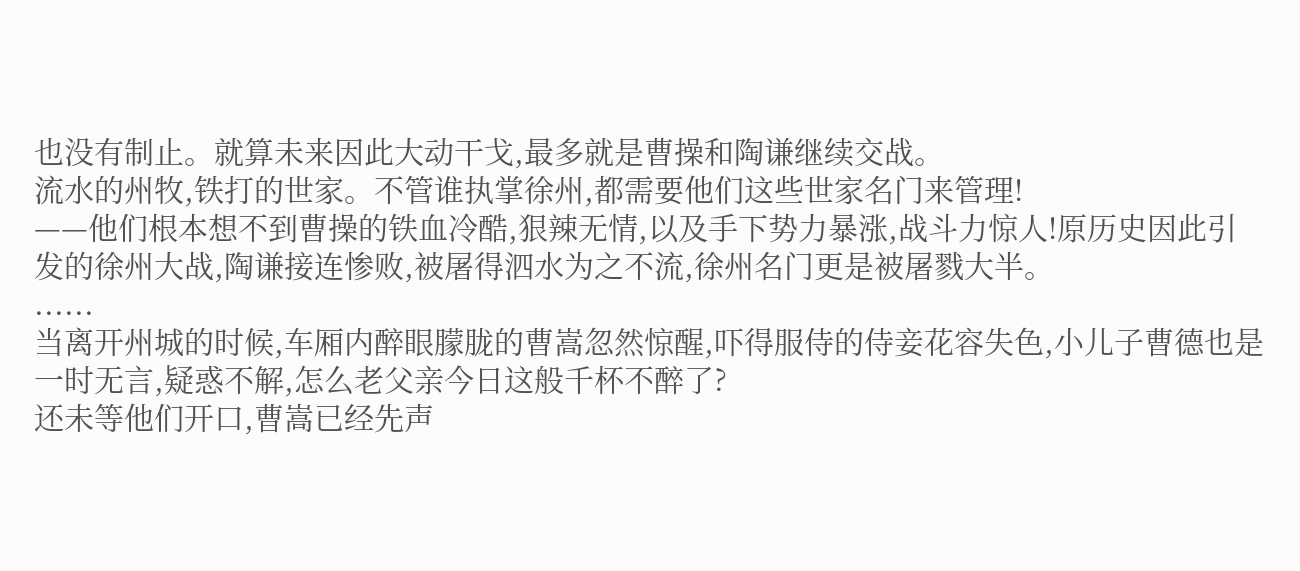也没有制止。就算未来因此大动干戈,最多就是曹操和陶谦继续交战。
流水的州牧,铁打的世家。不管谁执掌徐州,都需要他们这些世家名门来管理!
——他们根本想不到曹操的铁血冷酷,狠辣无情,以及手下势力暴涨,战斗力惊人!原历史因此引发的徐州大战,陶谦接连惨败,被屠得泗水为之不流,徐州名门更是被屠戮大半。
......
当离开州城的时候,车厢内醉眼朦胧的曹嵩忽然惊醒,吓得服侍的侍妾花容失色,小儿子曹德也是一时无言,疑惑不解,怎么老父亲今日这般千杯不醉了?
还未等他们开口,曹嵩已经先声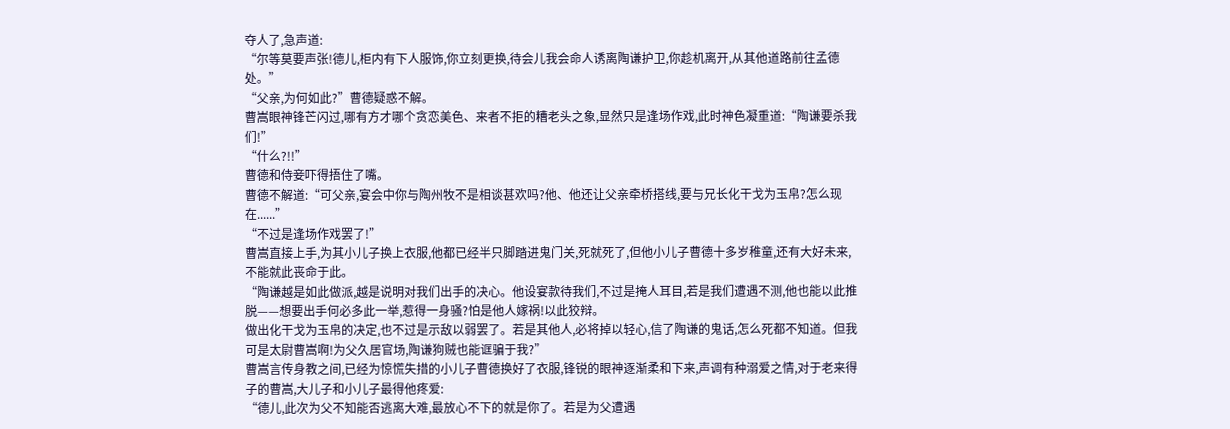夺人了,急声道:
“尔等莫要声张!德儿,柜内有下人服饰,你立刻更换,待会儿我会命人诱离陶谦护卫,你趁机离开,从其他道路前往孟德处。”
“父亲,为何如此?”曹德疑惑不解。
曹嵩眼神锋芒闪过,哪有方才哪个贪恋美色、来者不拒的糟老头之象,显然只是逢场作戏,此时神色凝重道:“陶谦要杀我们!”
“什么?!!”
曹德和侍妾吓得捂住了嘴。
曹德不解道:“可父亲,宴会中你与陶州牧不是相谈甚欢吗?他、他还让父亲牵桥搭线,要与兄长化干戈为玉帛?怎么现在......”
“不过是逢场作戏罢了!”
曹嵩直接上手,为其小儿子换上衣服,他都已经半只脚踏进鬼门关,死就死了,但他小儿子曹德十多岁稚童,还有大好未来,不能就此丧命于此。
“陶谦越是如此做派,越是说明对我们出手的决心。他设宴款待我们,不过是掩人耳目,若是我们遭遇不测,他也能以此推脱——想要出手何必多此一举,惹得一身骚?怕是他人嫁祸!以此狡辩。
做出化干戈为玉帛的决定,也不过是示敌以弱罢了。若是其他人,必将掉以轻心,信了陶谦的鬼话,怎么死都不知道。但我可是太尉曹嵩啊!为父久居官场,陶谦狗贼也能诓骗于我?”
曹嵩言传身教之间,已经为惊慌失措的小儿子曹德换好了衣服,锋锐的眼神逐渐柔和下来,声调有种溺爱之情,对于老来得子的曹嵩,大儿子和小儿子最得他疼爱:
“德儿,此次为父不知能否逃离大难,最放心不下的就是你了。若是为父遭遇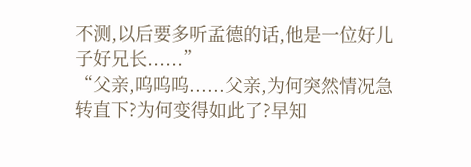不测,以后要多听孟德的话,他是一位好儿子好兄长......”
“父亲,呜呜呜......父亲,为何突然情况急转直下?为何变得如此了?早知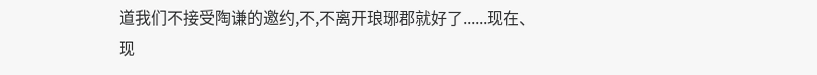道我们不接受陶谦的邀约,不,不离开琅琊郡就好了......现在、现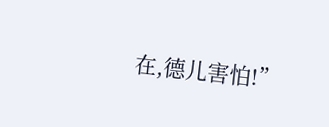在,德儿害怕!”